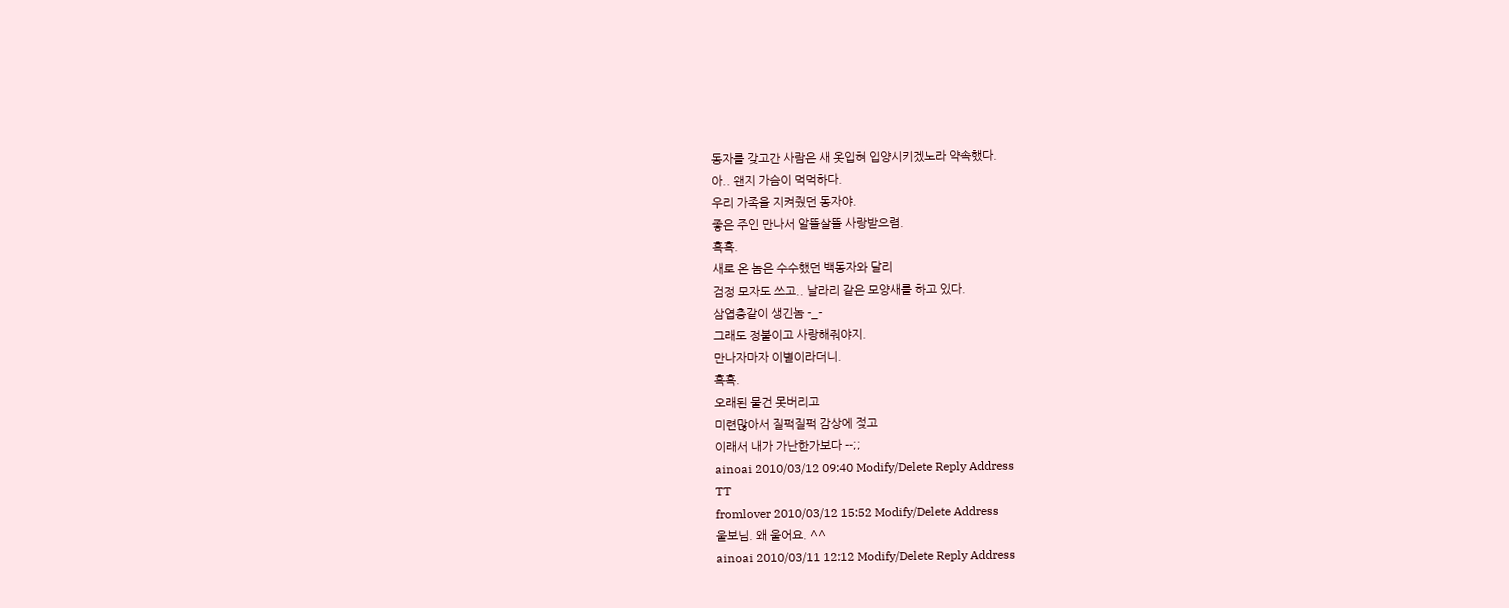동자를 갖고간 사람은 새 옷입혀 입양시키겠노라 약속했다.
아.. 왠지 가슴이 먹먹하다.
우리 가족을 지켜줬던 동자야.
좋은 주인 만나서 알뜰살뜰 사랑받으렴.
흑흑.
새로 온 놈은 수수했던 백동자와 달리
검정 모자도 쓰고.. 날라리 같은 모양새를 하고 있다.
삼엽충같이 생긴놈 -_-
그래도 정붙이고 사랑해줘야지.
만나자마자 이별이라더니.
흑흑.
오래된 물건 못버리고
미련많아서 질퍽질퍽 감상에 젖고
이래서 내가 가난한가보다 --;;
ainoai 2010/03/12 09:40 Modify/Delete Reply Address
TT
fromlover 2010/03/12 15:52 Modify/Delete Address
울보님. 왜 울어요. ^^
ainoai 2010/03/11 12:12 Modify/Delete Reply Address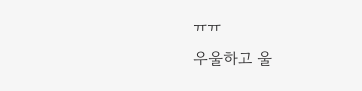ㅠㅠ
우울하고 울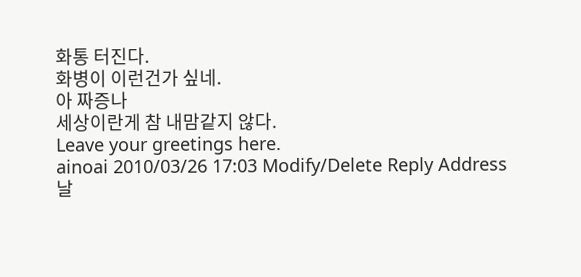화통 터진다.
화병이 이런건가 싶네.
아 짜증나
세상이란게 참 내맘같지 않다.
Leave your greetings here.
ainoai 2010/03/26 17:03 Modify/Delete Reply Address
날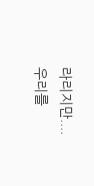라리지만....우리를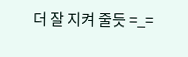더 잘 지켜 줄듯 =_=